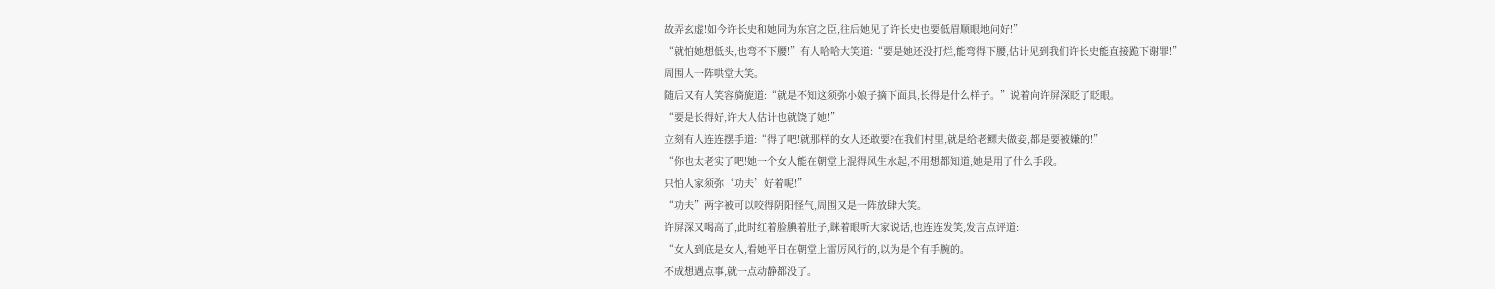故弄玄虚!如今许长史和她同为东宫之臣,往后她见了许长史也要低眉顺眼地问好!”
“就怕她想低头,也弯不下腰!”有人哈哈大笑道:“要是她还没打烂,能弯得下腰,估计见到我们许长史能直接跪下谢罪!”
周围人一阵哄堂大笑。
随后又有人笑容旖旎道:“就是不知这须弥小娘子摘下面具,长得是什么样子。”说着向许屏深眨了眨眼。
“要是长得好,许大人估计也就饶了她!”
立刻有人连连摆手道:“得了吧!就那样的女人还敢要?在我们村里,就是给老鳏夫做妾,都是要被嫌的!”
“你也太老实了吧!她一个女人能在朝堂上混得风生水起,不用想都知道,她是用了什么手段。
只怕人家须弥‘功夫’好着呢!”
“功夫”两字被可以咬得阴阳怪气,周围又是一阵放肆大笑。
许屏深又喝高了,此时红着脸腆着肚子,眯着眼听大家说话,也连连发笑,发言点评道:
“女人到底是女人,看她平日在朝堂上雷厉风行的,以为是个有手腕的。
不成想遇点事,就一点动静都没了。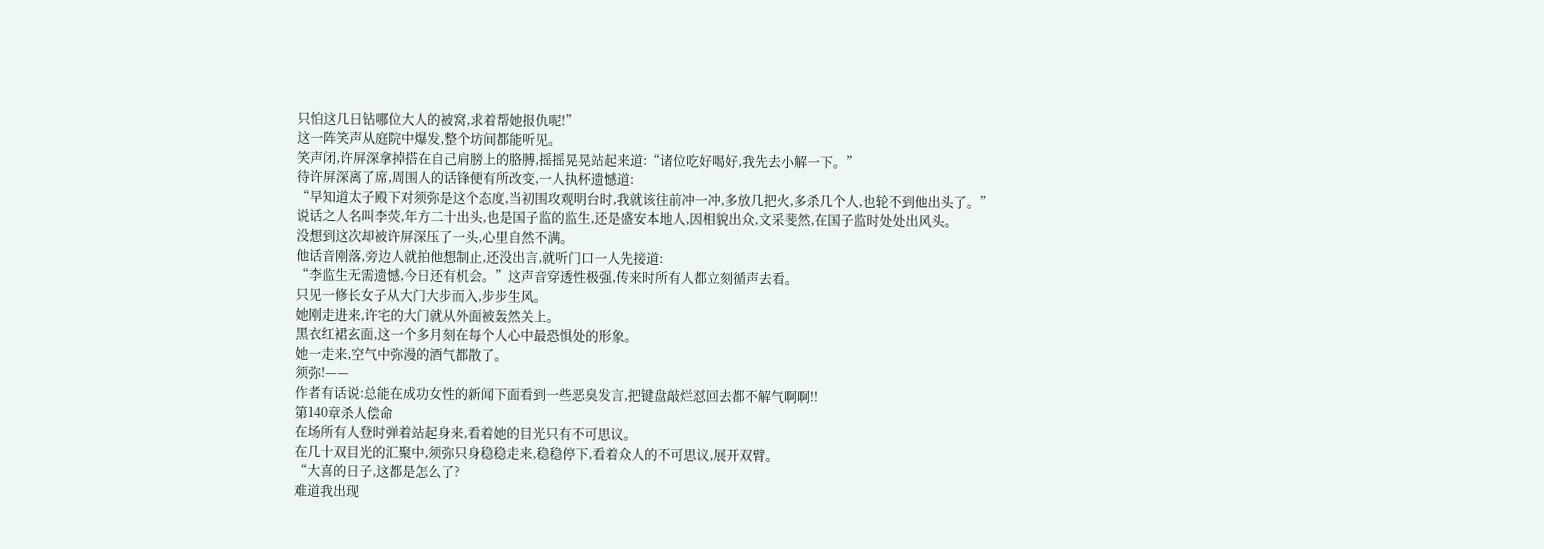只怕这几日钻哪位大人的被窝,求着帮她报仇呢!”
这一阵笑声从庭院中爆发,整个坊间都能听见。
笑声闭,许屏深拿掉搭在自己肩膀上的胳膊,摇摇晃晃站起来道:“诸位吃好喝好,我先去小解一下。”
待许屏深离了席,周围人的话锋便有所改变,一人执杯遗憾道:
“早知道太子殿下对须弥是这个态度,当初围攻观明台时,我就该往前冲一冲,多放几把火,多杀几个人,也轮不到他出头了。”
说话之人名叫李荧,年方二十出头,也是国子监的监生,还是盛安本地人,因相貌出众,文采斐然,在国子监时处处出风头。
没想到这次却被许屏深压了一头,心里自然不满。
他话音刚落,旁边人就拍他想制止,还没出言,就听门口一人先接道:
“李监生无需遗憾,今日还有机会。”这声音穿透性极强,传来时所有人都立刻循声去看。
只见一修长女子从大门大步而入,步步生风。
她刚走进来,许宅的大门就从外面被轰然关上。
黑衣红裙玄面,这一个多月刻在每个人心中最恐惧处的形象。
她一走来,空气中弥漫的酒气都散了。
须弥!——
作者有话说:总能在成功女性的新闻下面看到一些恶臭发言,把键盘敲烂怼回去都不解气啊啊!!
第140章杀人偿命
在场所有人登时弹着站起身来,看着她的目光只有不可思议。
在几十双目光的汇聚中,须弥只身稳稳走来,稳稳停下,看着众人的不可思议,展开双臂。
“大喜的日子,这都是怎么了?
难道我出现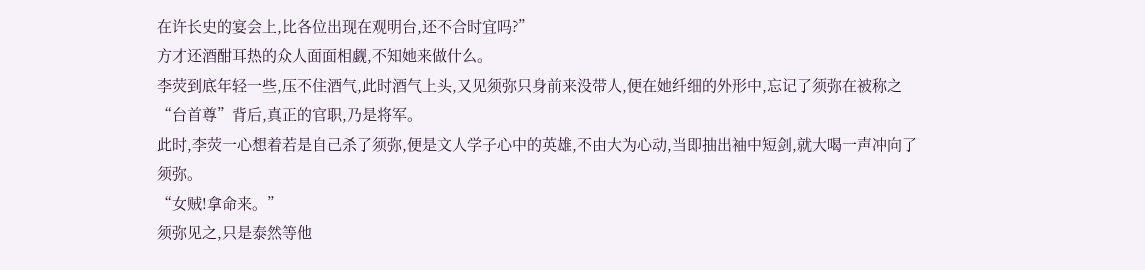在许长史的宴会上,比各位出现在观明台,还不合时宜吗?”
方才还酒酣耳热的众人面面相觑,不知她来做什么。
李荧到底年轻一些,压不住酒气,此时酒气上头,又见须弥只身前来没带人,便在她纤细的外形中,忘记了须弥在被称之“台首尊”背后,真正的官职,乃是将军。
此时,李荧一心想着若是自己杀了须弥,便是文人学子心中的英雄,不由大为心动,当即抽出袖中短剑,就大喝一声冲向了须弥。
“女贼!拿命来。”
须弥见之,只是泰然等他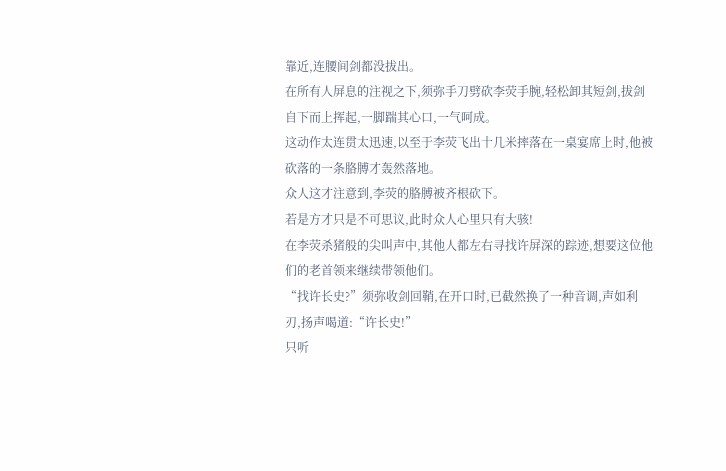靠近,连腰间剑都没拔出。
在所有人屏息的注视之下,须弥手刀劈砍李荧手腕,轻松卸其短剑,拔剑自下而上挥起,一脚踹其心口,一气呵成。
这动作太连贯太迅速,以至于李荧飞出十几米摔落在一桌宴席上时,他被砍落的一条胳膊才轰然落地。
众人这才注意到,李荧的胳膊被齐根砍下。
若是方才只是不可思议,此时众人心里只有大骇!
在李荧杀猪般的尖叫声中,其他人都左右寻找许屏深的踪迹,想要这位他们的老首领来继续带领他们。
“找许长史?”须弥收剑回鞘,在开口时,已截然换了一种音调,声如利刃,扬声喝道:“许长史!”
只听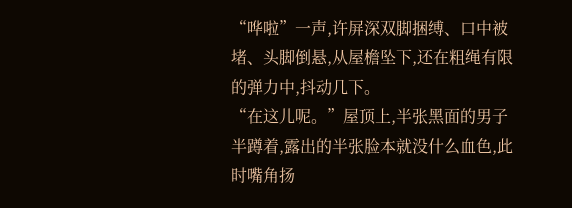“哗啦”一声,许屏深双脚捆缚、口中被堵、头脚倒悬,从屋檐坠下,还在粗绳有限的弹力中,抖动几下。
“在这儿呢。”屋顶上,半张黑面的男子半蹲着,露出的半张脸本就没什么血色,此时嘴角扬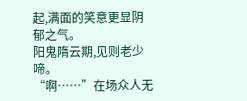起,满面的笑意更显阴郁之气。
阳鬼隋云期,见则老少啼。
“啊……”在场众人无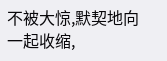不被大惊,默契地向一起收缩,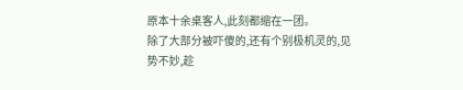原本十余桌客人,此刻都缩在一团。
除了大部分被吓傻的,还有个别极机灵的,见势不妙,趁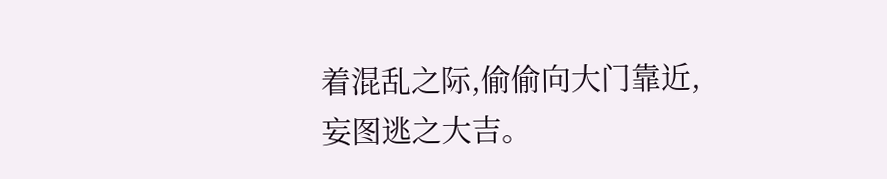着混乱之际,偷偷向大门靠近,妄图逃之大吉。